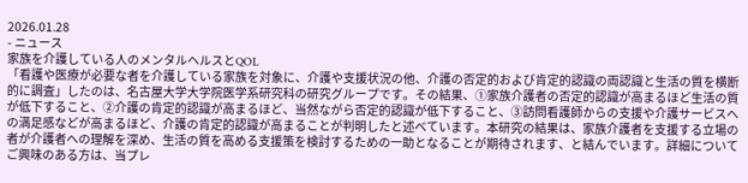2026.01.28
- ニュース
家族を介護している人のメンタルヘルスとQOL
「看護や医療が必要な者を介護している家族を対象に、介護や支援状況の他、介護の否定的および肯定的認識の両認識と生活の質を横断的に調査」したのは、名古屋大学大学院医学系研究科の研究グループです。その結果、①家族介護者の否定的認識が高まるほど生活の質が低下すること、②介護の肯定的認識が高まるほど、当然ながら否定的認識が低下すること、③訪問看護師からの支援や介護サービスへの満足感などが高まるほど、介護の肯定的認識が高まることが判明したと述べています。本研究の結果は、家族介護者を支援する立場の者が介護者への理解を深め、生活の質を高める支援策を検討するための一助となることが期待されます、と結んでいます。詳細についてご興味のある方は、当プレ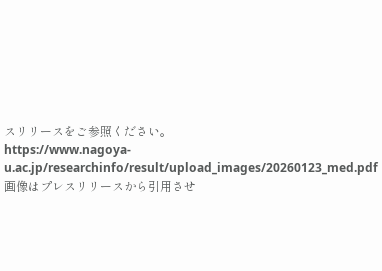スリリースをご参照ください。
https://www.nagoya-u.ac.jp/researchinfo/result/upload_images/20260123_med.pdf
画像はプレスリリースから引用させ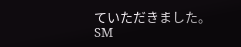ていただきました。
SM